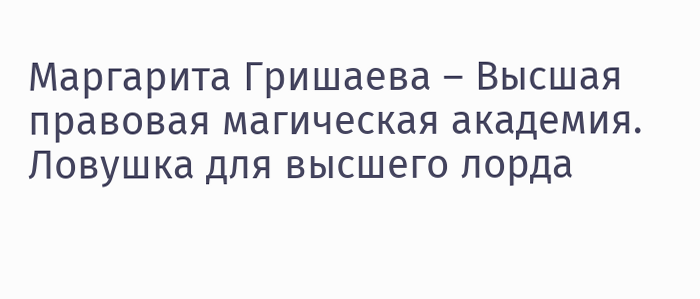Маргарита Гришаева – Высшая правовая магическая академия. Ловушка для высшего лорда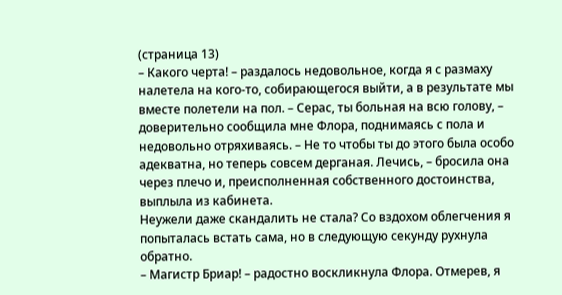(страница 13)
– Какого черта! – раздалось недовольное, когда я с размаху налетела на кого-то, собирающегося выйти, а в результате мы вместе полетели на пол. – Серас, ты больная на всю голову, – доверительно сообщила мне Флора, поднимаясь с пола и недовольно отряхиваясь. – Не то чтобы ты до этого была особо адекватна, но теперь совсем дерганая. Лечись, – бросила она через плечо и, преисполненная собственного достоинства, выплыла из кабинета.
Неужели даже скандалить не стала? Со вздохом облегчения я попыталась встать сама, но в следующую секунду рухнула обратно.
– Магистр Бриар! – радостно воскликнула Флора. Отмерев, я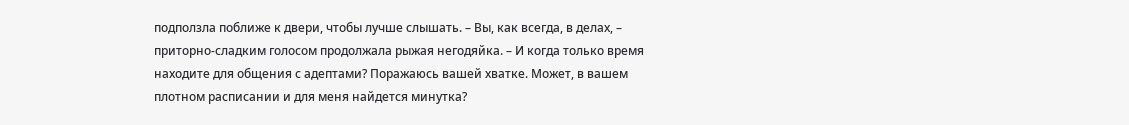подползла поближе к двери, чтобы лучше слышать. – Вы, как всегда, в делах, – приторно-сладким голосом продолжала рыжая негодяйка. – И когда только время находите для общения с адептами? Поражаюсь вашей хватке. Может, в вашем плотном расписании и для меня найдется минутка?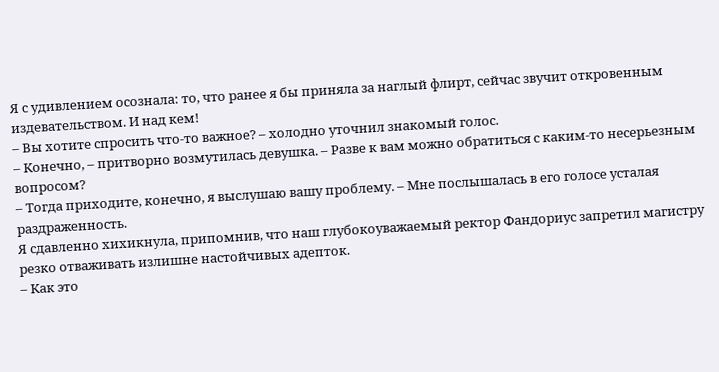Я с удивлением осознала: то, что ранее я бы приняла за наглый флирт, сейчас звучит откровенным издевательством. И над кем!
– Вы хотите спросить что-то важное? – холодно уточнил знакомый голос.
– Конечно, – притворно возмутилась девушка. – Разве к вам можно обратиться с каким-то несерьезным вопросом?
– Тогда приходите, конечно, я выслушаю вашу проблему. – Мне послышалась в его голосе усталая раздраженность.
Я сдавленно хихикнула, припомнив, что наш глубокоуважаемый ректор Фандориус запретил магистру резко отваживать излишне настойчивых адепток.
– Как это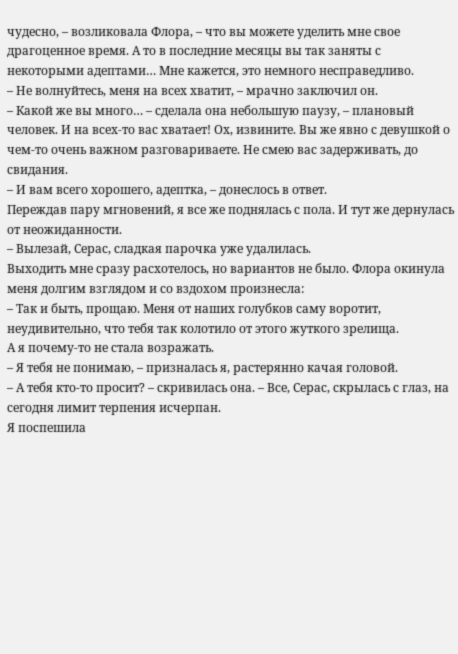чудесно, – возликовала Флора, – что вы можете уделить мне свое драгоценное время. А то в последние месяцы вы так заняты с некоторыми адептами… Мне кажется, это немного несправедливо.
– Не волнуйтесь, меня на всех хватит, – мрачно заключил он.
– Какой же вы много… – сделала она небольшую паузу, – плановый человек. И на всех-то вас хватает! Ох, извините. Вы же явно с девушкой о чем-то очень важном разговариваете. Не смею вас задерживать, до свидания.
– И вам всего хорошего, адептка, – донеслось в ответ.
Переждав пару мгновений, я все же поднялась с пола. И тут же дернулась от неожиданности.
– Вылезай, Серас, сладкая парочка уже удалилась.
Выходить мне сразу расхотелось, но вариантов не было. Флора окинула меня долгим взглядом и со вздохом произнесла:
– Так и быть, прощаю. Меня от наших голубков саму воротит, неудивительно, что тебя так колотило от этого жуткого зрелища.
А я почему-то не стала возражать.
– Я тебя не понимаю, – призналась я, растерянно качая головой.
– А тебя кто-то просит? – скривилась она. – Все, Серас, скрылась с глаз, на сегодня лимит терпения исчерпан.
Я поспешила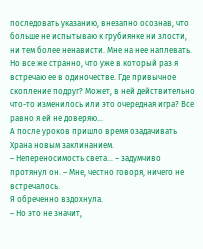последовать указанию, внезапно осознав, что больше не испытываю к грубиянке ни злости, ни тем более ненависти. Мне на нее наплевать. Но все же странно, что уже в который раз я встречаю ее в одиночестве. Где привычное скопление подруг? Может, в ней действительно что-то изменилось или это очередная игра? Все равно я ей не доверяю…
А после уроков пришло время озадачивать Храна новым заклинанием.
– Непереносимость света… – задумчиво протянул он. – Мне, честно говоря, ничего не встречалось.
Я обреченно вздохнула.
– Но это не значит,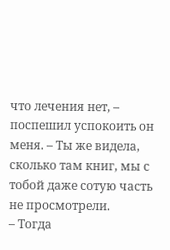что лечения нет, – поспешил успокоить он меня. – Ты же видела, сколько там книг, мы с тобой даже сотую часть не просмотрели.
– Тогда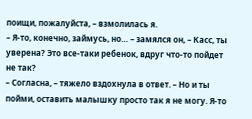поищи, пожалуйста, – взмолилась я.
– Я-то, конечно, займусь, но… – замялся он, – Касс, ты уверена? Это все-таки ребенок, вдруг что-то пойдет не так?
– Согласна, – тяжело вздохнула в ответ. – Но и ты пойми, оставить малышку просто так я не могу. Я-то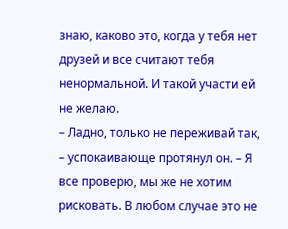знаю, каково это, когда у тебя нет друзей и все считают тебя ненормальной. И такой участи ей не желаю.
– Ладно, только не переживай так, – успокаивающе протянул он. – Я все проверю, мы же не хотим рисковать. В любом случае это не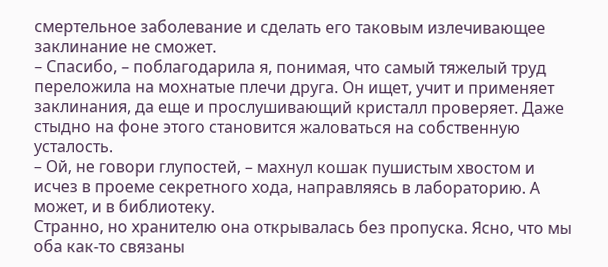смертельное заболевание и сделать его таковым излечивающее заклинание не сможет.
– Спасибо, – поблагодарила я, понимая, что самый тяжелый труд переложила на мохнатые плечи друга. Он ищет, учит и применяет заклинания, да еще и прослушивающий кристалл проверяет. Даже стыдно на фоне этого становится жаловаться на собственную усталость.
– Ой, не говори глупостей, – махнул кошак пушистым хвостом и исчез в проеме секретного хода, направляясь в лабораторию. А может, и в библиотеку.
Странно, но хранителю она открывалась без пропуска. Ясно, что мы оба как-то связаны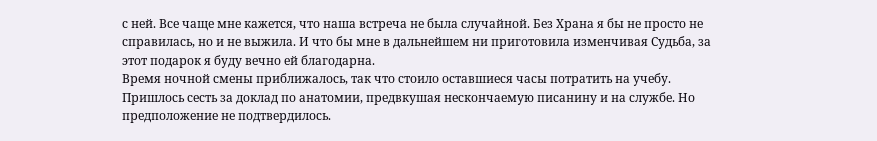с ней. Все чаще мне кажется, что наша встреча не была случайной. Без Храна я бы не просто не справилась, но и не выжила. И что бы мне в дальнейшем ни приготовила изменчивая Судьба, за этот подарок я буду вечно ей благодарна.
Время ночной смены приближалось, так что стоило оставшиеся часы потратить на учебу. Пришлось сесть за доклад по анатомии, предвкушая нескончаемую писанину и на службе. Но предположение не подтвердилось.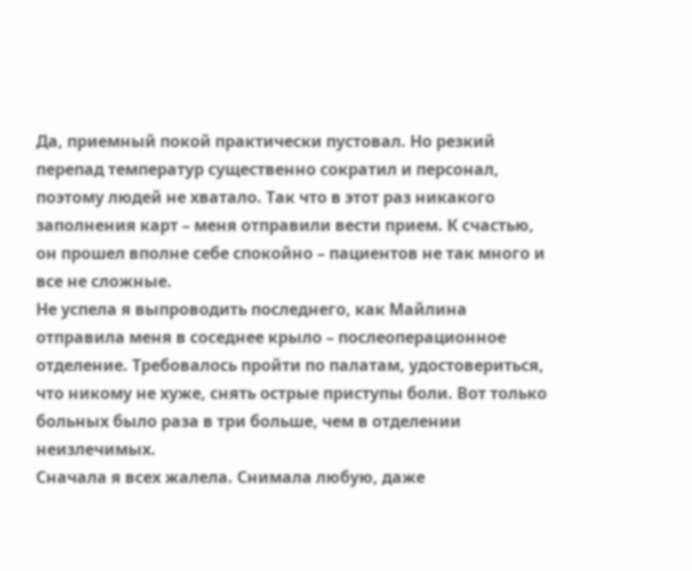Да, приемный покой практически пустовал. Но резкий перепад температур существенно сократил и персонал, поэтому людей не хватало. Так что в этот раз никакого заполнения карт – меня отправили вести прием. К счастью, он прошел вполне себе спокойно – пациентов не так много и все не сложные.
Не успела я выпроводить последнего, как Майлина отправила меня в соседнее крыло – послеоперационное отделение. Требовалось пройти по палатам, удостовериться, что никому не хуже, снять острые приступы боли. Вот только больных было раза в три больше, чем в отделении неизлечимых.
Сначала я всех жалела. Снимала любую, даже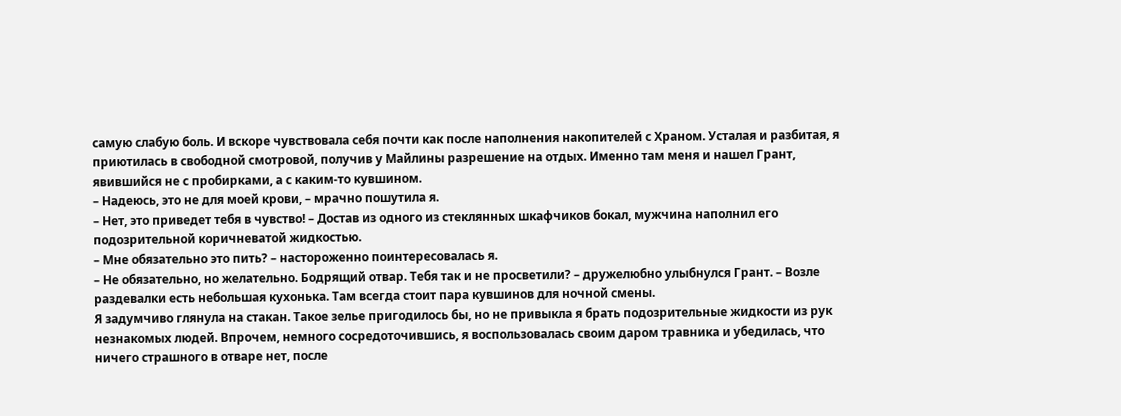самую слабую боль. И вскоре чувствовала себя почти как после наполнения накопителей с Храном. Усталая и разбитая, я приютилась в свободной смотровой, получив у Майлины разрешение на отдых. Именно там меня и нашел Грант, явившийся не с пробирками, а с каким-то кувшином.
– Надеюсь, это не для моей крови, – мрачно пошутила я.
– Нет, это приведет тебя в чувство! – Достав из одного из стеклянных шкафчиков бокал, мужчина наполнил его подозрительной коричневатой жидкостью.
– Мне обязательно это пить? – настороженно поинтересовалась я.
– Не обязательно, но желательно. Бодрящий отвар. Тебя так и не просветили? – дружелюбно улыбнулся Грант. – Возле раздевалки есть небольшая кухонька. Там всегда стоит пара кувшинов для ночной смены.
Я задумчиво глянула на стакан. Такое зелье пригодилось бы, но не привыкла я брать подозрительные жидкости из рук незнакомых людей. Впрочем, немного сосредоточившись, я воспользовалась своим даром травника и убедилась, что ничего страшного в отваре нет, после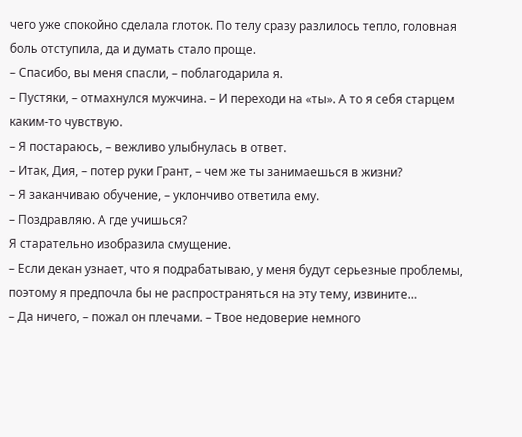чего уже спокойно сделала глоток. По телу сразу разлилось тепло, головная боль отступила, да и думать стало проще.
– Спасибо, вы меня спасли, – поблагодарила я.
– Пустяки, – отмахнулся мужчина. – И переходи на «ты». А то я себя старцем каким-то чувствую.
– Я постараюсь, – вежливо улыбнулась в ответ.
– Итак, Дия, – потер руки Грант, – чем же ты занимаешься в жизни?
– Я заканчиваю обучение, – уклончиво ответила ему.
– Поздравляю. А где учишься?
Я старательно изобразила смущение.
– Если декан узнает, что я подрабатываю, у меня будут серьезные проблемы, поэтому я предпочла бы не распространяться на эту тему, извините…
– Да ничего, – пожал он плечами. – Твое недоверие немного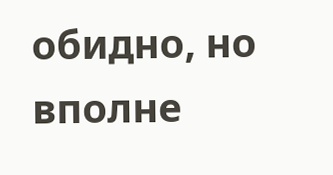обидно, но вполне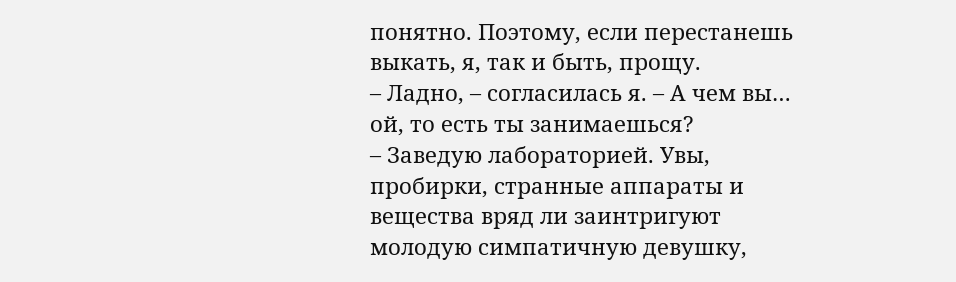понятно. Поэтому, если перестанешь выкать, я, так и быть, прощу.
– Ладно, – согласилась я. – А чем вы… ой, то есть ты занимаешься?
– Заведую лабораторией. Увы, пробирки, странные аппараты и вещества вряд ли заинтригуют молодую симпатичную девушку,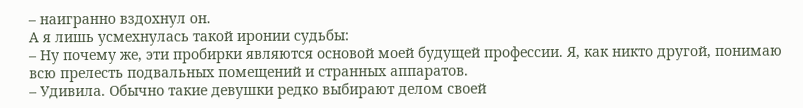– наигранно вздохнул он.
А я лишь усмехнулась такой иронии судьбы:
– Ну почему же, эти пробирки являются основой моей будущей профессии. Я, как никто другой, понимаю всю прелесть подвальных помещений и странных аппаратов.
– Удивила. Обычно такие девушки редко выбирают делом своей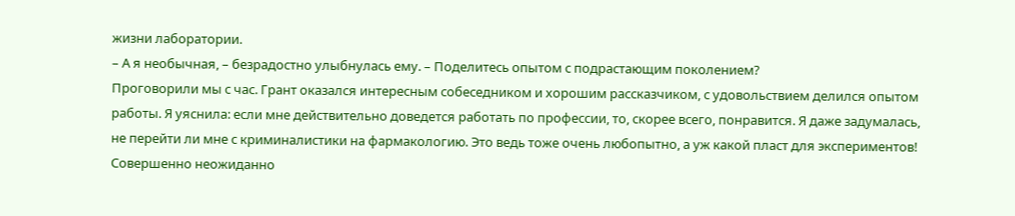жизни лаборатории.
– А я необычная, – безрадостно улыбнулась ему. – Поделитесь опытом с подрастающим поколением?
Проговорили мы с час. Грант оказался интересным собеседником и хорошим рассказчиком, с удовольствием делился опытом работы. Я уяснила: если мне действительно доведется работать по профессии, то, скорее всего, понравится. Я даже задумалась, не перейти ли мне с криминалистики на фармакологию. Это ведь тоже очень любопытно, а уж какой пласт для экспериментов! Совершенно неожиданно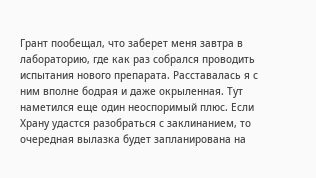Грант пообещал, что заберет меня завтра в лабораторию, где как раз собрался проводить испытания нового препарата. Расставалась я с ним вполне бодрая и даже окрыленная. Тут наметился еще один неоспоримый плюс. Если Храну удастся разобраться с заклинанием, то очередная вылазка будет запланирована на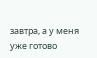завтра, а у меня уже готово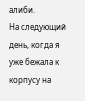алиби.
На следующий день, когда я уже бежала к корпусу на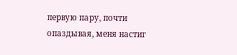первую пару, почти опаздывая, меня настиг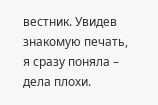вестник. Увидев знакомую печать, я сразу поняла – дела плохи.